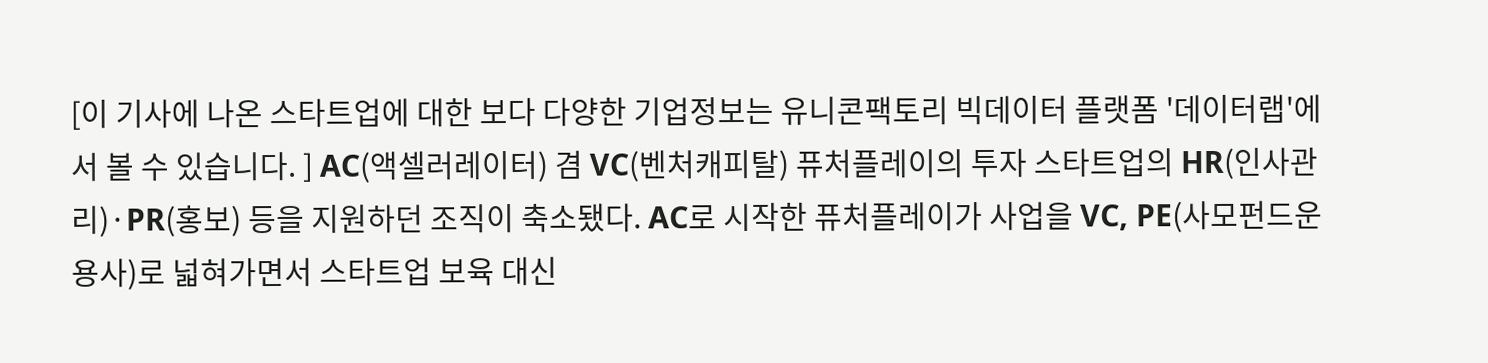[이 기사에 나온 스타트업에 대한 보다 다양한 기업정보는 유니콘팩토리 빅데이터 플랫폼 '데이터랩'에서 볼 수 있습니다. ] AC(액셀러레이터) 겸 VC(벤처캐피탈) 퓨처플레이의 투자 스타트업의 HR(인사관리)·PR(홍보) 등을 지원하던 조직이 축소됐다. AC로 시작한 퓨처플레이가 사업을 VC, PE(사모펀드운용사)로 넓혀가면서 스타트업 보육 대신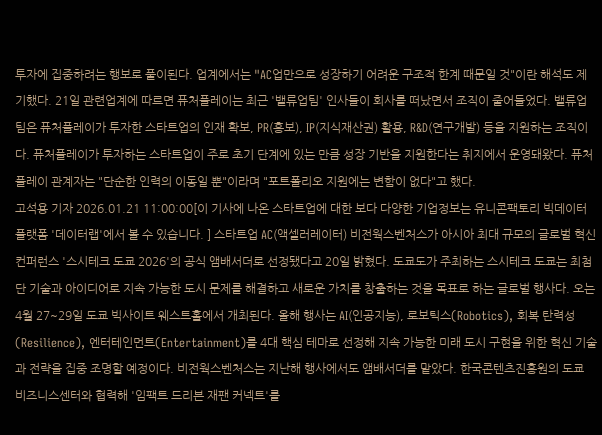투자에 집중하려는 행보로 풀이된다. 업계에서는 "AC업만으로 성장하기 어려운 구조적 한계 때문일 것"이란 해석도 제기했다. 21일 관련업계에 따르면 퓨처플레이는 최근 '밸류업팀' 인사들이 회사를 떠났면서 조직이 줄어들었다. 밸류업팀은 퓨처플레이가 투자한 스타트업의 인재 확보, PR(홍보), IP(지식재산권) 활용, R&D(연구개발) 등을 지원하는 조직이다. 퓨처플레이가 투자하는 스타트업이 주로 초기 단계에 있는 만큼 성장 기반을 지원한다는 취지에서 운영돼왔다. 퓨처플레이 관계자는 "단순한 인력의 이동일 뿐"이라며 "포트폴리오 지원에는 변함이 없다"고 했다.
고석용 기자 2026.01.21 11:00:00[이 기사에 나온 스타트업에 대한 보다 다양한 기업정보는 유니콘팩토리 빅데이터 플랫폼 '데이터랩'에서 볼 수 있습니다. ] 스타트업 AC(액셀러레이터) 비전웍스벤처스가 아시아 최대 규모의 글로벌 혁신 컨퍼런스 '스시테크 도쿄 2026'의 공식 앰배서더로 선정됐다고 20일 밝혔다. 도쿄도가 주최하는 스시테크 도쿄는 최첨단 기술과 아이디어로 지속 가능한 도시 문제를 해결하고 새로운 가치를 창출하는 것을 목표로 하는 글로벌 행사다. 오는 4월 27~29일 도쿄 빅사이트 웨스트홀에서 개최된다. 올해 행사는 AI(인공지능), 로보틱스(Robotics), 회복 탄력성(Resilience), 엔터테인먼트(Entertainment)를 4대 핵심 테마로 선정해 지속 가능한 미래 도시 구현을 위한 혁신 기술과 전략을 집중 조명할 예정이다. 비전웍스벤처스는 지난해 행사에서도 앰배서더를 맡았다. 한국콘텐츠진흥원의 도쿄 비즈니스센터와 협력해 '임팩트 드리븐 재팬 커넥트'를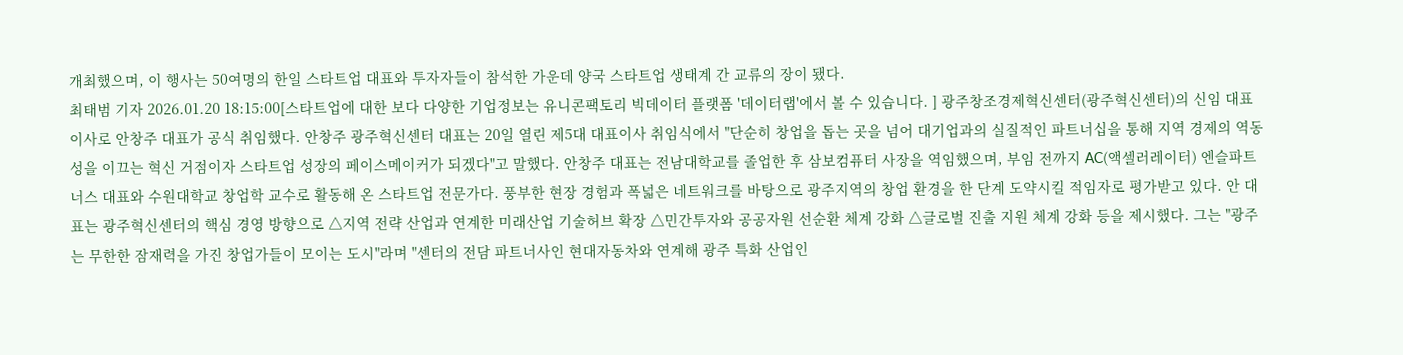개최했으며, 이 행사는 50여명의 한일 스타트업 대표와 투자자들이 참석한 가운데 양국 스타트업 생태계 간 교류의 장이 됐다.
최태범 기자 2026.01.20 18:15:00[스타트업에 대한 보다 다양한 기업정보는 유니콘팩토리 빅데이터 플랫폼 '데이터랩'에서 볼 수 있습니다. ] 광주창조경제혁신센터(광주혁신센터)의 신임 대표이사로 안창주 대표가 공식 취임했다. 안창주 광주혁신센터 대표는 20일 열린 제5대 대표이사 취임식에서 "단순히 창업을 돕는 곳을 넘어 대기업과의 실질적인 파트너십을 통해 지역 경제의 역동성을 이끄는 혁신 거점이자 스타트업 성장의 페이스메이커가 되겠다"고 말했다. 안창주 대표는 전남대학교를 졸업한 후 삼보컴퓨터 사장을 역임했으며, 부임 전까지 AC(액셀러레이터) 엔슬파트너스 대표와 수원대학교 창업학 교수로 활동해 온 스타트업 전문가다. 풍부한 현장 경험과 폭넓은 네트워크를 바탕으로 광주지역의 창업 환경을 한 단계 도약시킬 적임자로 평가받고 있다. 안 대표는 광주혁신센터의 핵심 경영 방향으로 △지역 전략 산업과 연계한 미래산업 기술허브 확장 △민간투자와 공공자원 선순환 체계 강화 △글로벌 진출 지원 체계 강화 등을 제시했다. 그는 "광주는 무한한 잠재력을 가진 창업가들이 모이는 도시"라며 "센터의 전담 파트너사인 현대자동차와 연계해 광주 특화 산업인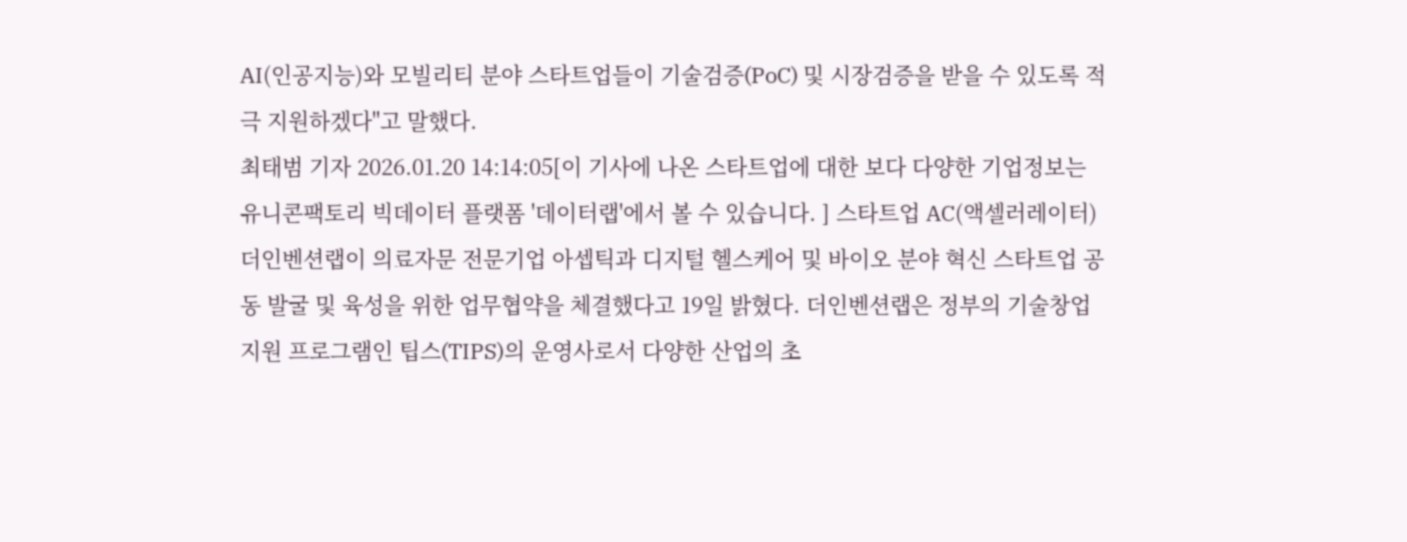AI(인공지능)와 모빌리티 분야 스타트업들이 기술검증(PoC) 및 시장검증을 받을 수 있도록 적극 지원하겠다"고 말했다.
최태범 기자 2026.01.20 14:14:05[이 기사에 나온 스타트업에 대한 보다 다양한 기업정보는 유니콘팩토리 빅데이터 플랫폼 '데이터랩'에서 볼 수 있습니다. ] 스타트업 AC(액셀러레이터) 더인벤션랩이 의료자문 전문기업 아셉틱과 디지털 헬스케어 및 바이오 분야 혁신 스타트업 공동 발굴 및 육성을 위한 업무협약을 체결했다고 19일 밝혔다. 더인벤션랩은 정부의 기술창업 지원 프로그램인 팁스(TIPS)의 운영사로서 다양한 산업의 초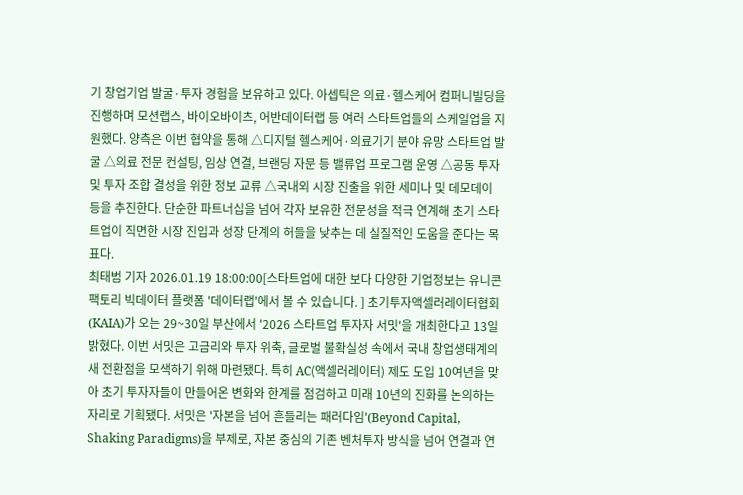기 창업기업 발굴·투자 경험을 보유하고 있다. 아셉틱은 의료·헬스케어 컴퍼니빌딩을 진행하며 모션랩스, 바이오바이츠, 어반데이터랩 등 여러 스타트업들의 스케일업을 지원했다. 양측은 이번 협약을 통해 △디지털 헬스케어·의료기기 분야 유망 스타트업 발굴 △의료 전문 컨설팅, 임상 연결, 브랜딩 자문 등 밸류업 프로그램 운영 △공동 투자 및 투자 조합 결성을 위한 정보 교류 △국내외 시장 진출을 위한 세미나 및 데모데이 등을 추진한다. 단순한 파트너십을 넘어 각자 보유한 전문성을 적극 연계해 초기 스타트업이 직면한 시장 진입과 성장 단계의 허들을 낮추는 데 실질적인 도움을 준다는 목표다.
최태범 기자 2026.01.19 18:00:00[스타트업에 대한 보다 다양한 기업정보는 유니콘팩토리 빅데이터 플랫폼 '데이터랩'에서 볼 수 있습니다. ] 초기투자액셀러레이터협회(KAIA)가 오는 29~30일 부산에서 '2026 스타트업 투자자 서밋'을 개최한다고 13일 밝혔다. 이번 서밋은 고금리와 투자 위축, 글로벌 불확실성 속에서 국내 창업생태계의 새 전환점을 모색하기 위해 마련됐다. 특히 AC(액셀러레이터) 제도 도입 10여년을 맞아 초기 투자자들이 만들어온 변화와 한계를 점검하고 미래 10년의 진화를 논의하는 자리로 기획됐다. 서밋은 '자본을 넘어 흔들리는 패러다임'(Beyond Capital, Shaking Paradigms)을 부제로, 자본 중심의 기존 벤처투자 방식을 넘어 연결과 연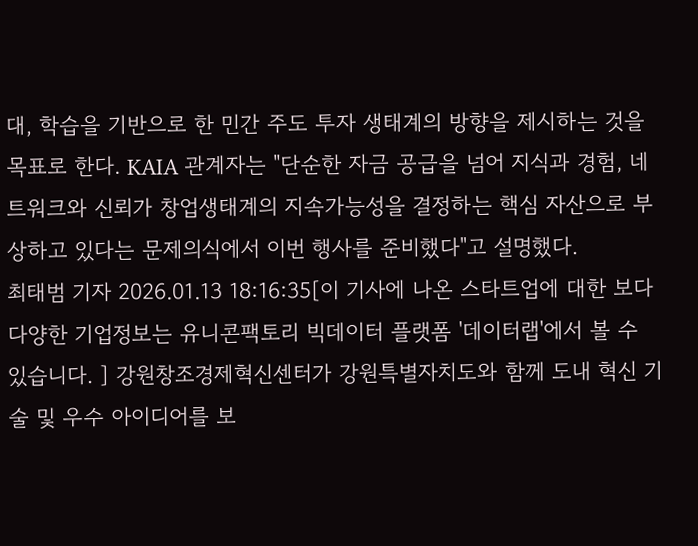대, 학습을 기반으로 한 민간 주도 투자 생태계의 방향을 제시하는 것을 목표로 한다. KAIA 관계자는 "단순한 자금 공급을 넘어 지식과 경험, 네트워크와 신뢰가 창업생태계의 지속가능성을 결정하는 핵심 자산으로 부상하고 있다는 문제의식에서 이번 행사를 준비했다"고 설명했다.
최태범 기자 2026.01.13 18:16:35[이 기사에 나온 스타트업에 대한 보다 다양한 기업정보는 유니콘팩토리 빅데이터 플랫폼 '데이터랩'에서 볼 수 있습니다. ] 강원창조경제혁신센터가 강원특별자치도와 함께 도내 혁신 기술 및 우수 아이디어를 보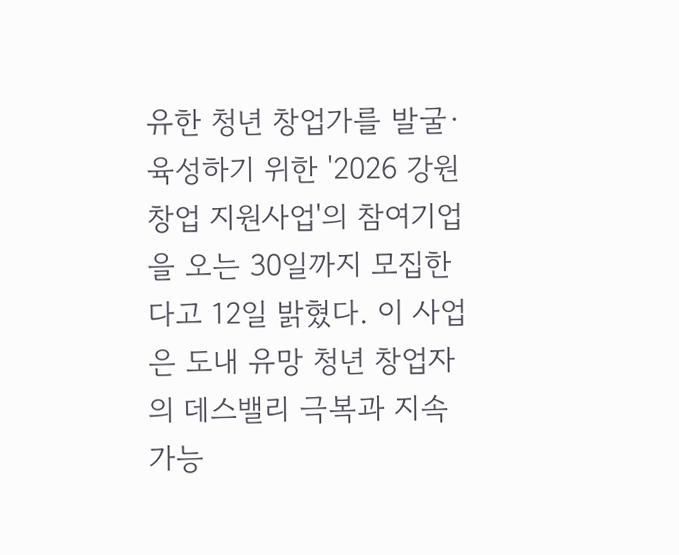유한 청년 창업가를 발굴·육성하기 위한 '2026 강원 창업 지원사업'의 참여기업을 오는 30일까지 모집한다고 12일 밝혔다. 이 사업은 도내 유망 청년 창업자의 데스밸리 극복과 지속 가능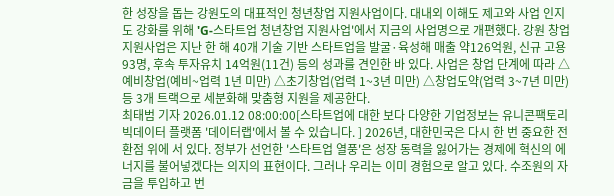한 성장을 돕는 강원도의 대표적인 청년창업 지원사업이다. 대내외 이해도 제고와 사업 인지도 강화를 위해 'G-스타트업 청년창업 지원사업'에서 지금의 사업명으로 개편했다. 강원 창업 지원사업은 지난 한 해 40개 기술 기반 스타트업을 발굴·육성해 매출 약126억원, 신규 고용 93명, 후속 투자유치 14억원(11건) 등의 성과를 견인한 바 있다. 사업은 창업 단계에 따라 △예비창업(예비~업력 1년 미만) △초기창업(업력 1~3년 미만) △창업도약(업력 3~7년 미만) 등 3개 트랙으로 세분화해 맞춤형 지원을 제공한다.
최태범 기자 2026.01.12 08:00:00[스타트업에 대한 보다 다양한 기업정보는 유니콘팩토리 빅데이터 플랫폼 '데이터랩'에서 볼 수 있습니다. ] 2026년, 대한민국은 다시 한 번 중요한 전환점 위에 서 있다. 정부가 선언한 '스타트업 열풍'은 성장 동력을 잃어가는 경제에 혁신의 에너지를 불어넣겠다는 의지의 표현이다. 그러나 우리는 이미 경험으로 알고 있다. 수조원의 자금을 투입하고 번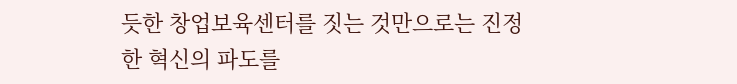듯한 창업보육센터를 짓는 것만으로는 진정한 혁신의 파도를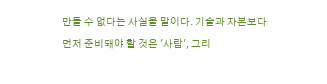만들 수 없다는 사실을 말이다. 기술과 자본보다 먼저 준비돼야 할 것은 '사람', 그리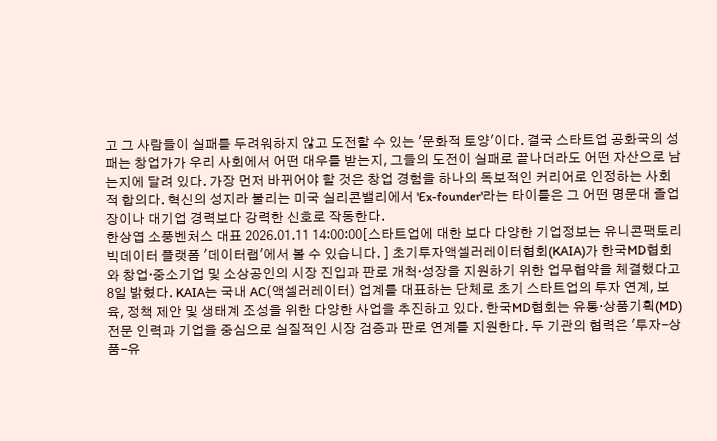고 그 사람들이 실패를 두려워하지 않고 도전할 수 있는 '문화적 토양'이다. 결국 스타트업 공화국의 성패는 창업가가 우리 사회에서 어떤 대우를 받는지, 그들의 도전이 실패로 끝나더라도 어떤 자산으로 남는지에 달려 있다. 가장 먼저 바뀌어야 할 것은 창업 경험을 하나의 독보적인 커리어로 인정하는 사회적 합의다. 혁신의 성지라 불리는 미국 실리콘밸리에서 'Ex-founder'라는 타이틀은 그 어떤 명문대 졸업장이나 대기업 경력보다 강력한 신호로 작동한다.
한상엽 소풍벤처스 대표 2026.01.11 14:00:00[스타트업에 대한 보다 다양한 기업정보는 유니콘팩토리 빅데이터 플랫폼 '데이터랩'에서 볼 수 있습니다. ] 초기투자액셀러레이터협회(KAIA)가 한국MD협회와 창업·중소기업 및 소상공인의 시장 진입과 판로 개척·성장을 지원하기 위한 업무협약을 체결했다고 8일 밝혔다. KAIA는 국내 AC(액셀러레이터) 업계를 대표하는 단체로 초기 스타트업의 투자 연계, 보육, 정책 제안 및 생태계 조성을 위한 다양한 사업을 추진하고 있다. 한국MD협회는 유통·상품기획(MD) 전문 인력과 기업을 중심으로 실질적인 시장 검증과 판로 연계를 지원한다. 두 기관의 협력은 '투자-상품-유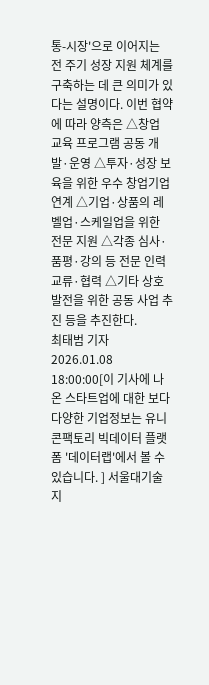통-시장'으로 이어지는 전 주기 성장 지원 체계를 구축하는 데 큰 의미가 있다는 설명이다. 이번 협약에 따라 양측은 △창업 교육 프로그램 공동 개발·운영 △투자·성장 보육을 위한 우수 창업기업 연계 △기업·상품의 레벨업·스케일업을 위한 전문 지원 △각종 심사·품평·강의 등 전문 인력 교류·협력 △기타 상호 발전을 위한 공동 사업 추진 등을 추진한다.
최태범 기자 2026.01.08 18:00:00[이 기사에 나온 스타트업에 대한 보다 다양한 기업정보는 유니콘팩토리 빅데이터 플랫폼 '데이터랩'에서 볼 수 있습니다. ] 서울대기술지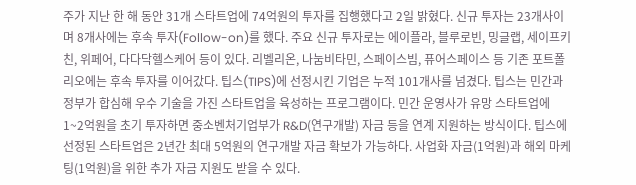주가 지난 한 해 동안 31개 스타트업에 74억원의 투자를 집행했다고 2일 밝혔다. 신규 투자는 23개사이며 8개사에는 후속 투자(Follow-on)를 했다. 주요 신규 투자로는 에이플라, 블루로빈, 밍글랩, 세이프키친, 위페어, 다다닥헬스케어 등이 있다. 리벨리온, 나눔비타민, 스페이스빔, 퓨어스페이스 등 기존 포트폴리오에는 후속 투자를 이어갔다. 팁스(TIPS)에 선정시킨 기업은 누적 101개사를 넘겼다. 팁스는 민간과 정부가 합심해 우수 기술을 가진 스타트업을 육성하는 프로그램이다. 민간 운영사가 유망 스타트업에 1~2억원을 초기 투자하면 중소벤처기업부가 R&D(연구개발) 자금 등을 연계 지원하는 방식이다. 팁스에 선정된 스타트업은 2년간 최대 5억원의 연구개발 자금 확보가 가능하다. 사업화 자금(1억원)과 해외 마케팅(1억원)을 위한 추가 자금 지원도 받을 수 있다.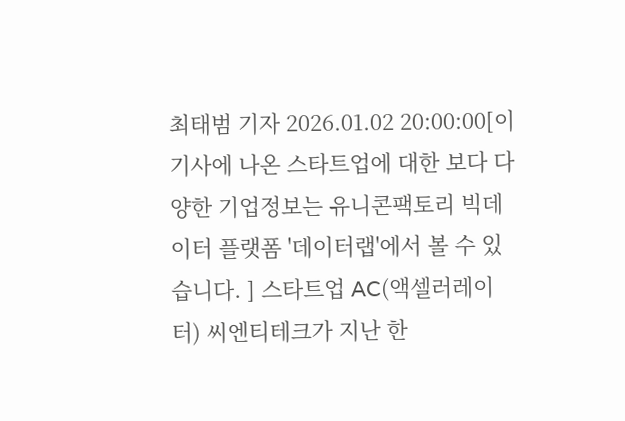최태범 기자 2026.01.02 20:00:00[이 기사에 나온 스타트업에 대한 보다 다양한 기업정보는 유니콘팩토리 빅데이터 플랫폼 '데이터랩'에서 볼 수 있습니다. ] 스타트업 AC(액셀러레이터) 씨엔티테크가 지난 한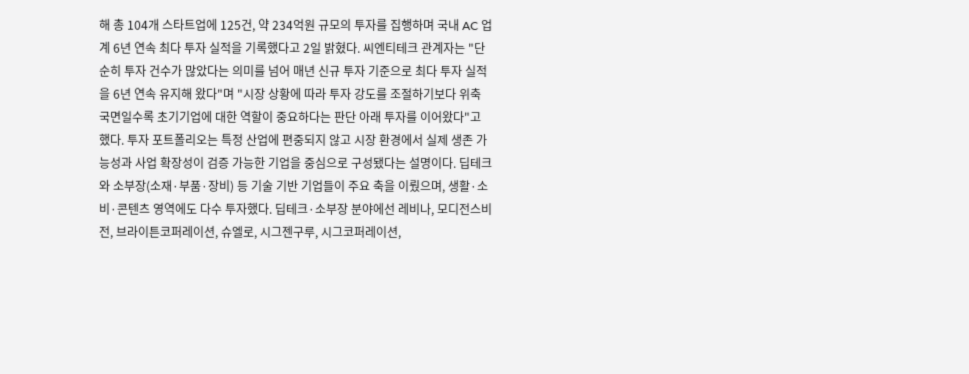해 총 104개 스타트업에 125건, 약 234억원 규모의 투자를 집행하며 국내 AC 업계 6년 연속 최다 투자 실적을 기록했다고 2일 밝혔다. 씨엔티테크 관계자는 "단순히 투자 건수가 많았다는 의미를 넘어 매년 신규 투자 기준으로 최다 투자 실적을 6년 연속 유지해 왔다"며 "시장 상황에 따라 투자 강도를 조절하기보다 위축 국면일수록 초기기업에 대한 역할이 중요하다는 판단 아래 투자를 이어왔다"고 했다. 투자 포트폴리오는 특정 산업에 편중되지 않고 시장 환경에서 실제 생존 가능성과 사업 확장성이 검증 가능한 기업을 중심으로 구성됐다는 설명이다. 딥테크와 소부장(소재·부품·장비) 등 기술 기반 기업들이 주요 축을 이뤘으며, 생활·소비·콘텐츠 영역에도 다수 투자했다. 딥테크·소부장 분야에선 레비나, 모디전스비전, 브라이튼코퍼레이션, 슈엘로, 시그젠구루, 시그코퍼레이션,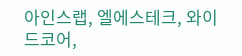아인스랩, 엘에스테크, 와이드코어,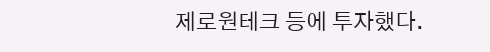제로원테크 등에 투자했다.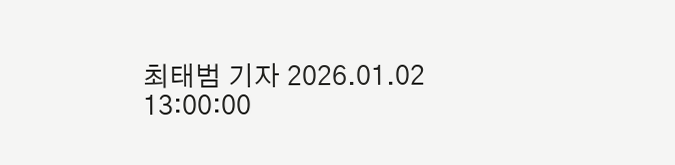최태범 기자 2026.01.02 13:00:00